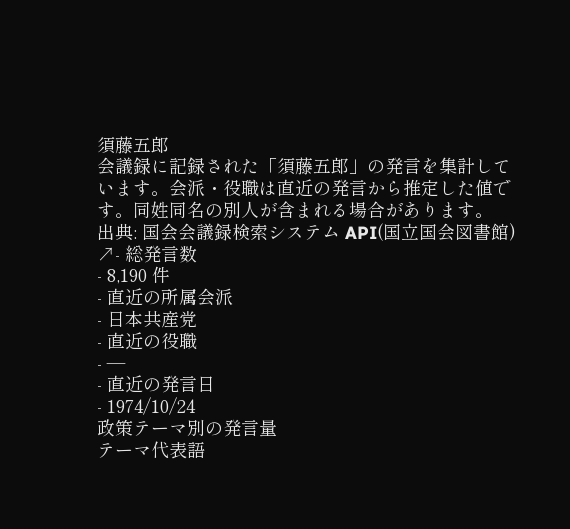須藤五郎
会議録に記録された「須藤五郎」の発言を集計しています。会派・役職は直近の発言から推定した値です。同姓同名の別人が含まれる場合があります。
出典: 国会会議録検索システム API(国立国会図書館) ↗- 総発言数
- 8,190 件
- 直近の所属会派
- 日本共産党
- 直近の役職
- —
- 直近の発言日
- 1974/10/24
政策テーマ別の発言量
テーマ代表語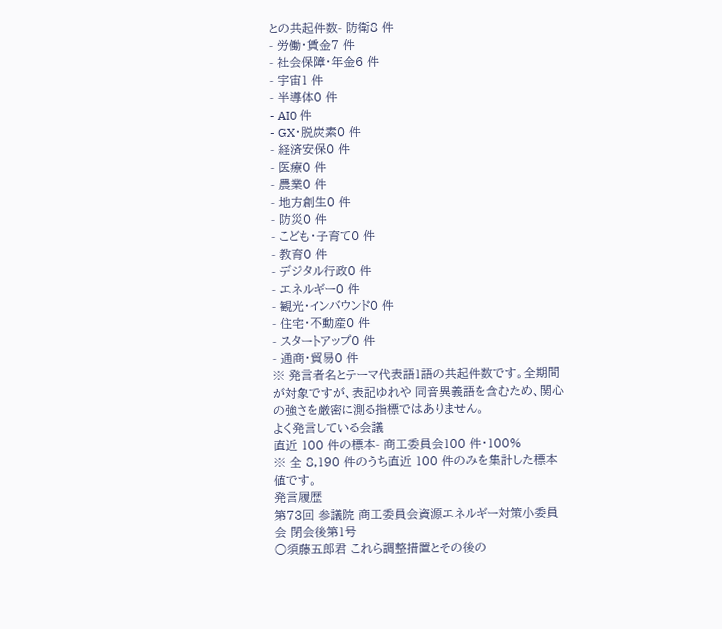との共起件数- 防衛8 件
- 労働・賃金7 件
- 社会保障・年金6 件
- 宇宙1 件
- 半導体0 件
- AI0 件
- GX・脱炭素0 件
- 経済安保0 件
- 医療0 件
- 農業0 件
- 地方創生0 件
- 防災0 件
- こども・子育て0 件
- 教育0 件
- デジタル行政0 件
- エネルギー0 件
- 観光・インバウンド0 件
- 住宅・不動産0 件
- スタートアップ0 件
- 通商・貿易0 件
※ 発言者名とテーマ代表語1語の共起件数です。全期間が対象ですが、表記ゆれや 同音異義語を含むため、関心の強さを厳密に測る指標ではありません。
よく発言している会議
直近 100 件の標本- 商工委員会100 件・100%
※ 全 8,190 件のうち直近 100 件のみを集計した標本値です。
発言履歴
第73回 参議院 商工委員会資源エネルギー対策小委員会 閉会後第1号
○須藤五郎君 これら調整措置とその後の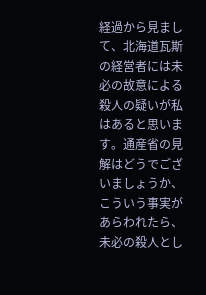経過から見まして、北海道瓦斯の経営者には未必の故意による殺人の疑いが私はあると思います。通産省の見解はどうでございましょうか、こういう事実があらわれたら、未必の殺人とし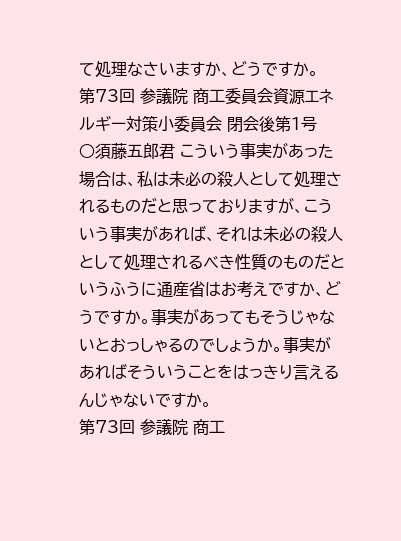て処理なさいますか、どうですか。
第73回 参議院 商工委員会資源エネルギー対策小委員会 閉会後第1号
○須藤五郎君 こういう事実があった場合は、私は未必の殺人として処理されるものだと思っておりますが、こういう事実があれば、それは未必の殺人として処理されるべき性質のものだというふうに通産省はお考えですか、どうですか。事実があってもそうじゃないとおっしゃるのでしょうか。事実があればそういうことをはっきり言えるんじゃないですか。
第73回 参議院 商工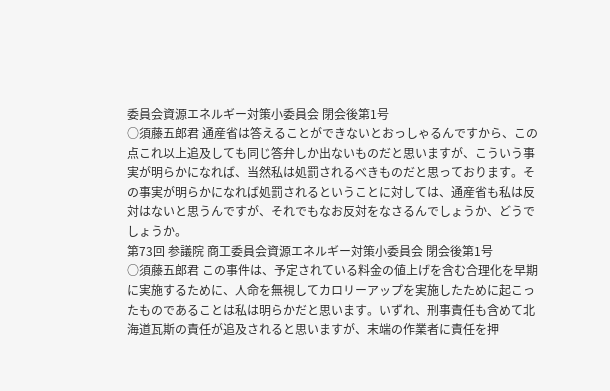委員会資源エネルギー対策小委員会 閉会後第1号
○須藤五郎君 通産省は答えることができないとおっしゃるんですから、この点これ以上追及しても同じ答弁しか出ないものだと思いますが、こういう事実が明らかになれば、当然私は処罰されるべきものだと思っております。その事実が明らかになれば処罰されるということに対しては、通産省も私は反対はないと思うんですが、それでもなお反対をなさるんでしょうか、どうでしょうか。
第73回 参議院 商工委員会資源エネルギー対策小委員会 閉会後第1号
○須藤五郎君 この事件は、予定されている料金の値上げを含む合理化を早期に実施するために、人命を無視してカロリーアップを実施したために起こったものであることは私は明らかだと思います。いずれ、刑事責任も含めて北海道瓦斯の責任が追及されると思いますが、末端の作業者に責任を押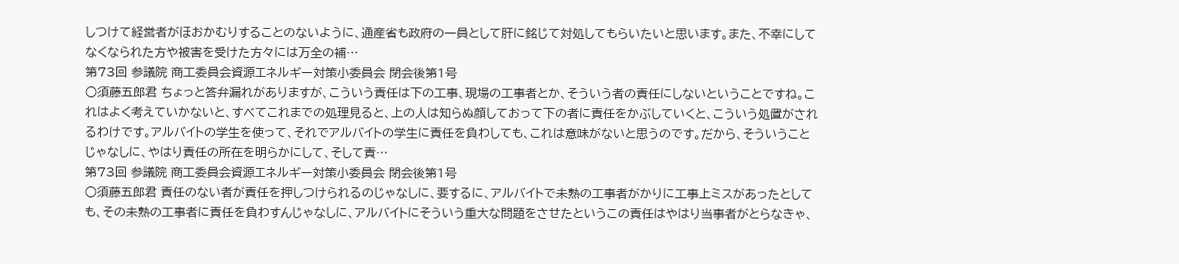しつけて経営者がほおかむりすることのないように、通産省も政府の一員として肝に銘じて対処してもらいたいと思います。また、不幸にしてなくなられた方や被害を受けた方々には万全の補…
第73回 参議院 商工委員会資源エネルギー対策小委員会 閉会後第1号
○須藤五郎君 ちょっと答弁漏れがありますが、こういう責任は下の工事、現場の工事者とか、そういう者の責任にしないということですね。これはよく考えていかないと、すべてこれまでの処理見ると、上の人は知らぬ顔しておって下の者に責任をかぶしていくと、こういう処置がされるわけです。アルバイトの学生を使って、それでアルバイトの学生に責任を負わしても、これは意味がないと思うのです。だから、そういうことじゃなしに、やはり責任の所在を明らかにして、そして責…
第73回 参議院 商工委員会資源エネルギー対策小委員会 閉会後第1号
○須藤五郎君 責任のない者が責任を押しつけられるのじゃなしに、要するに、アルバイトで未熟の工事者がかりに工事上ミスがあったとしても、その未熟の工事者に責任を負わすんじゃなしに、アルバイトにそういう重大な問題をさせたというこの責任はやはり当事者がとらなきゃ、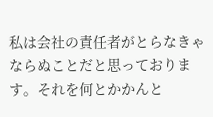私は会社の責任者がとらなきゃならぬことだと思っております。それを何とかかんと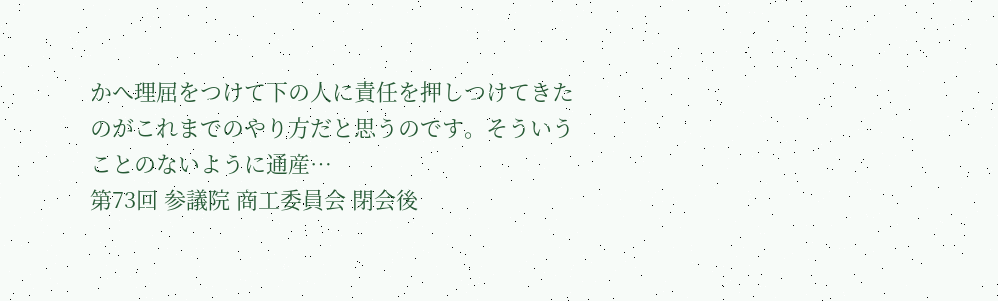かへ理屈をつけて下の人に責任を押しつけてきたのがこれまでのやり方だと思うのです。そういうことのないように通産…
第73回 参議院 商工委員会 閉会後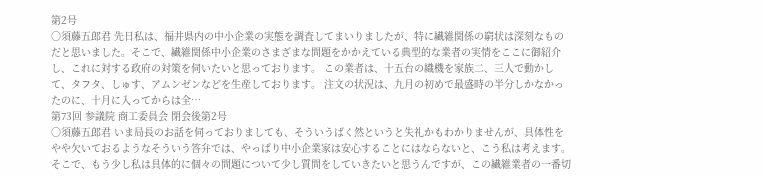第2号
○須藤五郎君 先日私は、福井県内の中小企業の実態を調査してまいりましたが、特に繊維関係の窮状は深刻なものだと思いました。そこで、繊維関係中小企業のさまざまな問題をかかえている典型的な業者の実情をここに御紹介し、これに対する政府の対策を伺いたいと思っております。 この業者は、十五台の織機を家族二、三人で動かして、タフタ、しゅす、アムンゼンなどを生産しております。 注文の状況は、九月の初めで最盛時の半分しかなかったのに、十月に入ってからは全…
第73回 参議院 商工委員会 閉会後第2号
○須藤五郎君 いま局長のお話を伺っておりましても、そういうばく然というと失礼かもわかりませんが、具体性をやや欠いておるようなそういう答弁では、やっぱり中小企業家は安心することにはならないと、こう私は考えます。 そこで、もう少し私は具体的に個々の問題について少し質問をしていきたいと思うんですが、この繊維業者の一番切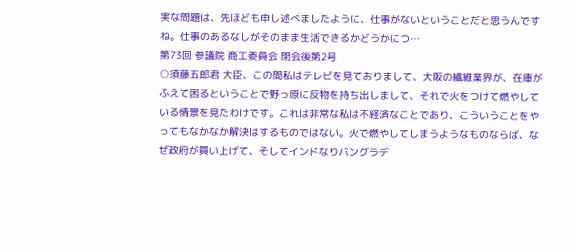実な問題は、先ほども申し述べましたように、仕事がないということだと思うんですね。仕事のあるなしがそのまま生活できるかどうかにつ…
第73回 参議院 商工委員会 閉会後第2号
○須藤五郎君 大臣、この間私はテレビを見ておりまして、大阪の繊維業界が、在庫がふえて困るということで野っ原に反物を持ち出しまして、それで火をつけて燃やしている情景を見たわけです。これは非常な私は不経済なことであり、こういうことをやってもなかなか解決はするものではない。火で燃やしてしまうようなものならば、なぜ政府が買い上げて、そしてインドなりバングラデ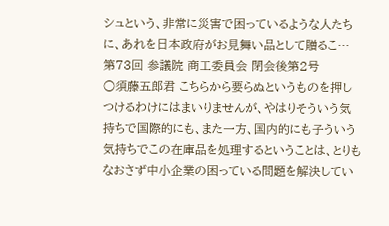シュという、非常に災害で困っているような人たちに、あれを日本政府がお見舞い品として贈るこ…
第73回 参議院 商工委員会 閉会後第2号
○須藤五郎君 こちらから要らぬというものを押しつけるわけにはまいりませんが、やはりそういう気持ちで国際的にも、また一方、国内的にも子ういう気持ちでこの在庫品を処理するということは、とりもなおさず中小企業の困っている問題を解決してい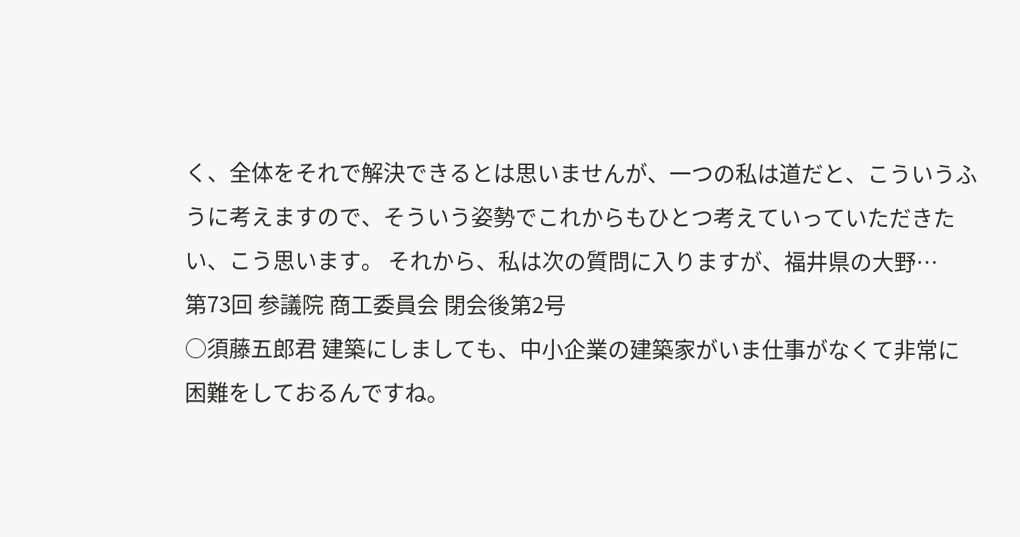く、全体をそれで解決できるとは思いませんが、一つの私は道だと、こういうふうに考えますので、そういう姿勢でこれからもひとつ考えていっていただきたい、こう思います。 それから、私は次の質問に入りますが、福井県の大野…
第73回 参議院 商工委員会 閉会後第2号
○須藤五郎君 建築にしましても、中小企業の建築家がいま仕事がなくて非常に困難をしておるんですね。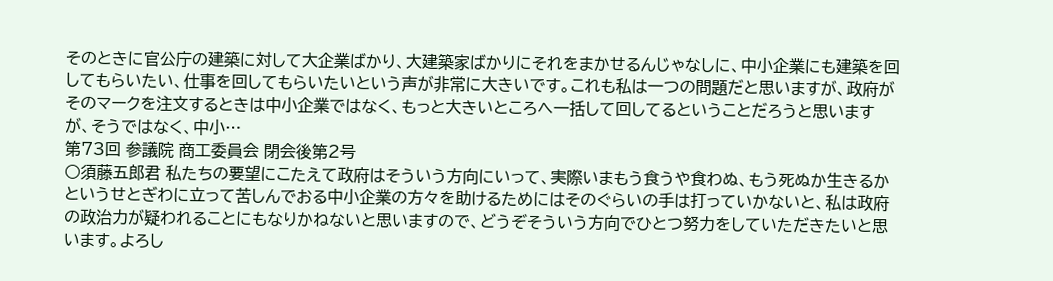そのときに官公庁の建築に対して大企業ばかり、大建築家ばかりにそれをまかせるんじゃなしに、中小企業にも建築を回してもらいたい、仕事を回してもらいたいという声が非常に大きいです。これも私は一つの問題だと思いますが、政府がそのマークを注文するときは中小企業ではなく、もっと大きいところへ一括して回してるということだろうと思いますが、そうではなく、中小…
第73回 参議院 商工委員会 閉会後第2号
○須藤五郎君 私たちの要望にこたえて政府はそういう方向にいって、実際いまもう食うや食わぬ、もう死ぬか生きるかというせとぎわに立って苦しんでおる中小企業の方々を助けるためにはそのぐらいの手は打っていかないと、私は政府の政治力が疑われることにもなりかねないと思いますので、どうぞそういう方向でひとつ努力をしていただきたいと思います。よろし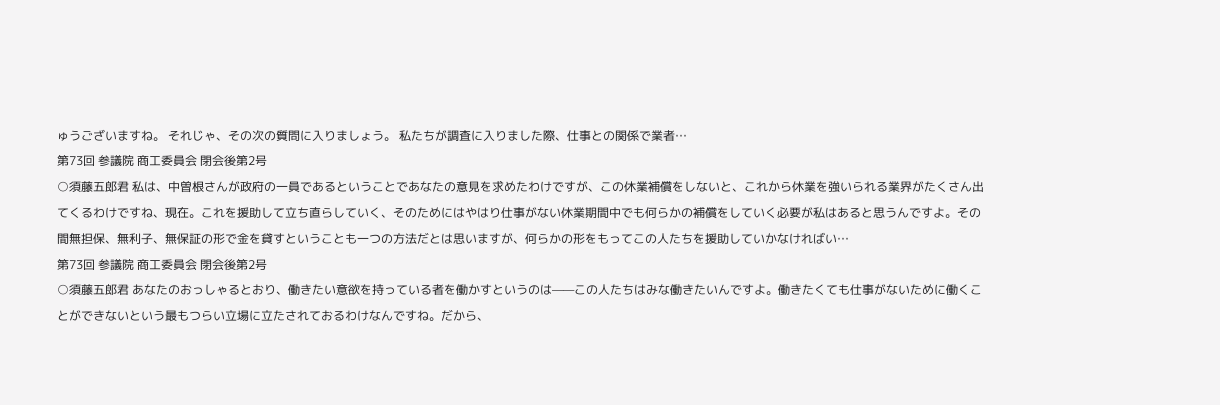ゅうございますね。 それじゃ、その次の質問に入りましょう。 私たちが調査に入りました際、仕事との関係で業者…
第73回 参議院 商工委員会 閉会後第2号
○須藤五郎君 私は、中曽根さんが政府の一員であるということであなたの意見を求めたわけですが、この休業補償をしないと、これから休業を強いられる業界がたくさん出てくるわけですね、現在。これを援助して立ち直らしていく、そのためにはやはり仕事がない休業期間中でも何らかの補償をしていく必要が私はあると思うんですよ。その間無担保、無利子、無保証の形で金を貸すということも一つの方法だとは思いますが、何らかの形をもってこの人たちを援助していかなければい…
第73回 参議院 商工委員会 閉会後第2号
○須藤五郎君 あなたのおっしゃるとおり、働きたい意欲を持っている者を働かすというのは——この人たちはみな働きたいんですよ。働きたくても仕事がないために働くことができないという最もつらい立場に立たされておるわけなんですね。だから、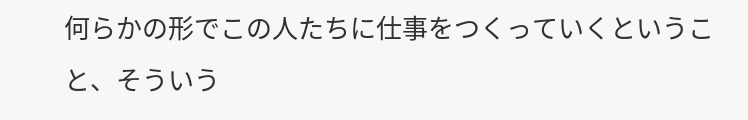何らかの形でこの人たちに仕事をつくっていくということ、そういう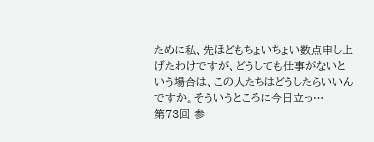ために私、先ほどもちょいちょい数点申し上げたわけですが、どうしても仕事がないという場合は、この人たちはどうしたらいいんですか。そういうところに今日立っ…
第73回 参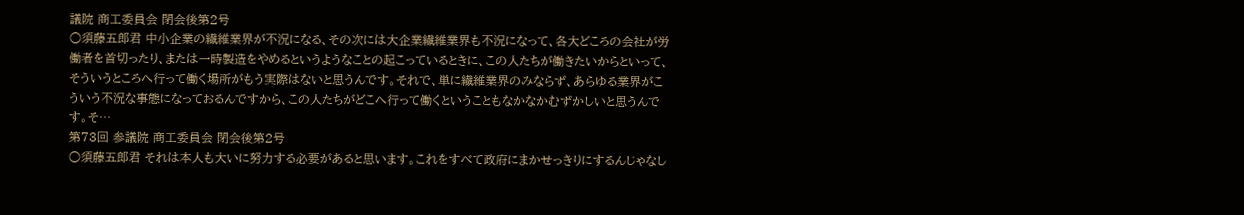議院 商工委員会 閉会後第2号
○須藤五郎君 中小企業の繊維業界が不況になる、その次には大企業繊維業界も不況になって、各大どころの会社が労働者を首切ったり、または一時製造をやめるというようなことの起こっているときに、この人たちが働きたいからといって、そういうところへ行って働く場所がもう実際はないと思うんです。それで、単に繊維業界のみならず、あらゆる業界がこういう不況な事態になっておるんですから、この人たちがどこへ行って働くということもなかなかむずかしいと思うんです。そ…
第73回 参議院 商工委員会 閉会後第2号
○須藤五郎君 それは本人も大いに努力する必要があると思います。これをすべて政府にまかせっきりにするんじゃなし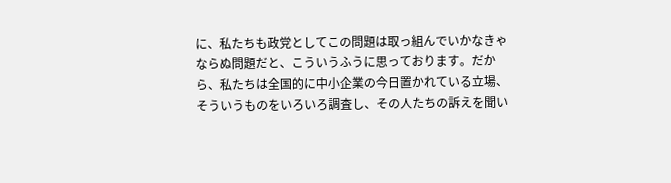に、私たちも政党としてこの問題は取っ組んでいかなきゃならぬ問題だと、こういうふうに思っております。だから、私たちは全国的に中小企業の今日置かれている立場、そういうものをいろいろ調査し、その人たちの訴えを聞い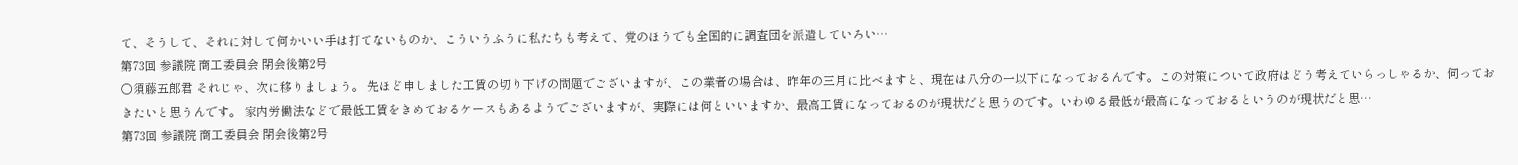て、そうして、それに対して何かいい手は打てないものか、こういうふうに私たちも考えて、党のほうでも全国的に調査団を派遣していろい…
第73回 参議院 商工委員会 閉会後第2号
○須藤五郎君 それじゃ、次に移りましょう。 先ほど申しました工賃の切り下げの問題でございますが、この業者の場合は、昨年の三月に比べますと、現在は八分の一以下になっておるんです。この対策について政府はどう考えていらっしゃるか、伺っておきたいと思うんです。 家内労働法などで最低工賃をきめておるケースもあるようでございますが、実際には何といいますか、最高工賃になっておるのが現状だと思うのです。いわゆる最低が最高になっておるというのが現状だと思…
第73回 参議院 商工委員会 閉会後第2号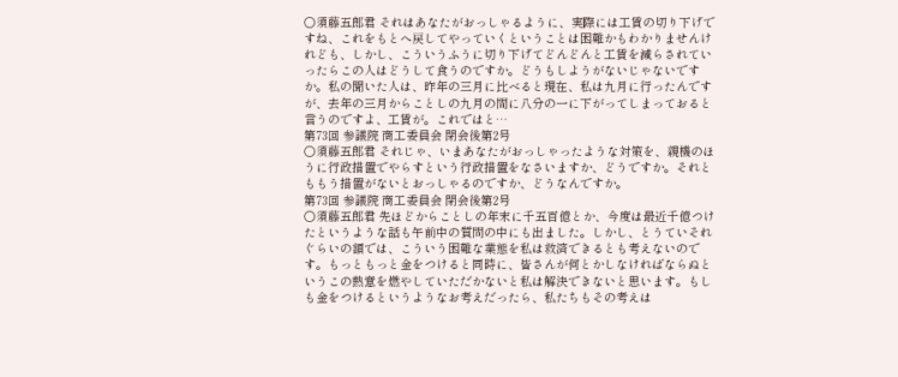○須藤五郎君 それはあなたがおっしゃるように、実際には工賃の切り下げですね、これをもとへ戻してやっていくということは困難かもわかりませんけれども、しかし、こういうふうに切り下げてどんどんと工賃を減らされていったらこの人はどうして食うのですか。どうもしようがないじゃないですか。私の聞いた人は、昨年の三月に比べると現在、私は九月に行ったんですが、去年の三月からことしの九月の間に八分の一に下がってしまっておると言うのですよ、工賃が。これではと…
第73回 参議院 商工委員会 閉会後第2号
○須藤五郎君 それじゃ、いまあなたがおっしゃったような対策を、親機のほうに行政措置でやらすという行政措置をなさいますか、どうですか。それとももう措置がないとおっしゃるのですか、どうなんですか。
第73回 参議院 商工委員会 閉会後第2号
○須藤五郎君 先ほどからことしの年末に千五百億とか、今度は最近千億つけたというような話も午前中の質問の中にも出ました。しかし、とうていそれぐらいの額では、こういう困難な業態を私は救済できるとも考えないのです。もっともっと金をつけると同時に、皆さんが何とかしなければならぬというこの熱意を燃やしていただかないと私は解決できないと思います。もしも金をつけるというようなお考えだったら、私たちもその考えは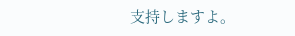支持しますよ。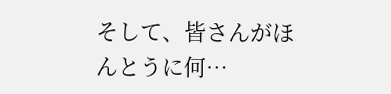そして、皆さんがほんとうに何…